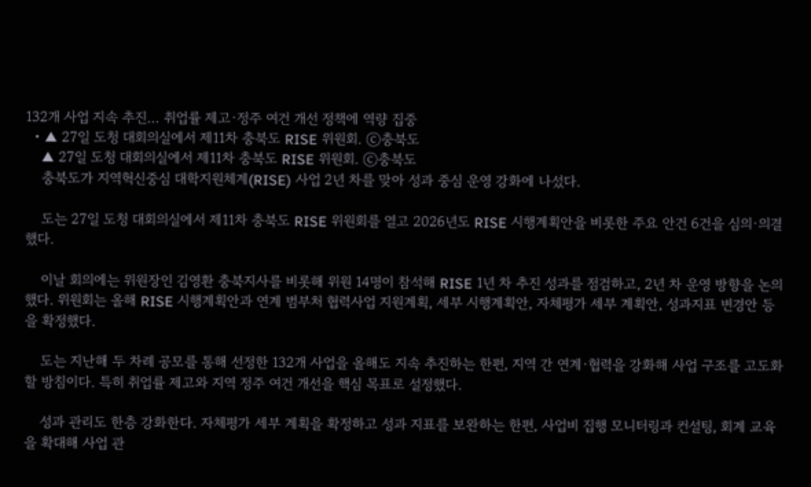132개 사업 지속 추진… 취업률 제고·정주 여건 개선 정책에 역량 집중
  • ▲ 27일 도청 대회의실에서 제11차 충북도 RISE 위원회. ⓒ충북도
    ▲ 27일 도청 대회의실에서 제11차 충북도 RISE 위원회. ⓒ충북도
    충북도가 지역혁신중심 대학지원체계(RISE) 사업 2년 차를 맞아 성과 중심 운영 강화에 나섰다.

    도는 27일 도청 대회의실에서 제11차 충북도 RISE 위원회를 열고 2026년도 RISE 시행계획안을 비롯한 주요 안건 6건을 심의·의결했다.

    이날 회의에는 위원장인 김영환 충북지사를 비롯해 위원 14명이 참석해 RISE 1년 차 추진 성과를 점검하고, 2년 차 운영 방향을 논의했다. 위원회는 올해 RISE 시행계획안과 연계 범부처 협력사업 지원계획, 세부 시행계획안, 자체평가 세부 계획안, 성과지표 변경안 등을 확정했다.

    도는 지난해 두 차례 공모를 통해 선정한 132개 사업을 올해도 지속 추진하는 한편, 지역 간 연계·협력을 강화해 사업 구조를 고도화할 방침이다. 특히 취업률 제고와 지역 정주 여건 개선을 핵심 목표로 설정했다.

    성과 관리도 한층 강화한다. 자체평가 세부 계획을 확정하고 성과 지표를 보완하는 한편, 사업비 집행 모니터링과 컨설팅, 회계 교육을 확대해 사업 관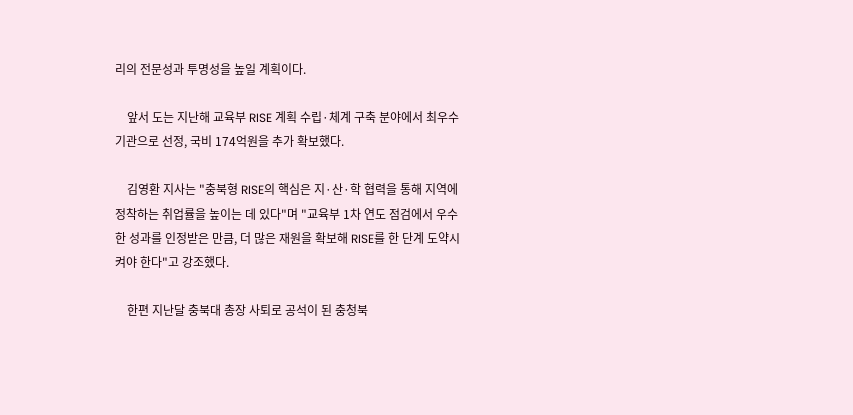리의 전문성과 투명성을 높일 계획이다.

    앞서 도는 지난해 교육부 RISE 계획 수립·체계 구축 분야에서 최우수 기관으로 선정, 국비 174억원을 추가 확보했다.

    김영환 지사는 "충북형 RISE의 핵심은 지·산·학 협력을 통해 지역에 정착하는 취업률을 높이는 데 있다"며 "교육부 1차 연도 점검에서 우수한 성과를 인정받은 만큼, 더 많은 재원을 확보해 RISE를 한 단계 도약시켜야 한다"고 강조했다.

    한편 지난달 충북대 총장 사퇴로 공석이 된 충청북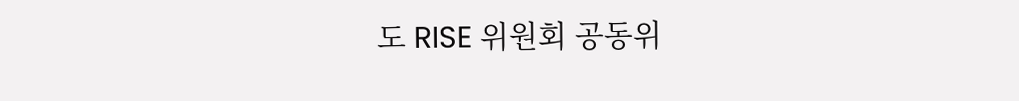도 RISE 위원회 공동위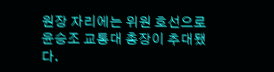원장 자리에는 위원 호선으로 윤승조 교통대 총장이 추대됐다.